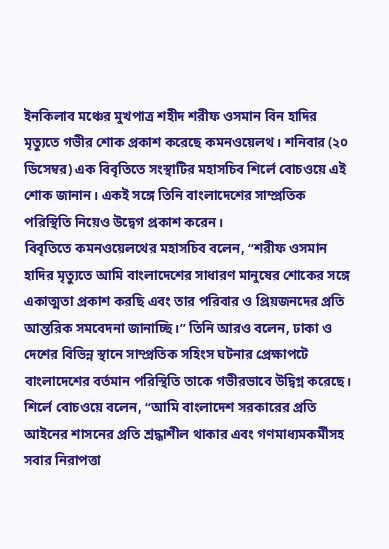ইনকিলাব মঞ্চের মুখপাত্র শহীদ শরীফ ওসমান বিন হাদির মৃত্যুতে গভীর শোক প্রকাশ করেছে কমনওয়েলথ। শনিবার (২০ ডিসেম্বর) এক বিবৃতিতে সংস্থাটির মহাসচিব শির্লে বোচওয়ে এই শোক জানান। একই সঙ্গে তিনি বাংলাদেশের সাম্প্রতিক পরিস্থিতি নিয়েও উদ্বেগ প্রকাশ করেন।
বিবৃতিতে কমনওয়েলথের মহাসচিব বলেন, “শরীফ ওসমান হাদির মৃত্যুতে আমি বাংলাদেশের সাধারণ মানুষের শোকের সঙ্গে একাত্মতা প্রকাশ করছি এবং তার পরিবার ও প্রিয়জনদের প্রতি আন্তরিক সমবেদনা জানাচ্ছি।” তিনি আরও বলেন, ঢাকা ও দেশের বিভিন্ন স্থানে সাম্প্রতিক সহিংস ঘটনার প্রেক্ষাপটে বাংলাদেশের বর্তমান পরিস্থিতি তাকে গভীরভাবে উদ্বিগ্ন করেছে।
শির্লে বোচওয়ে বলেন, “আমি বাংলাদেশ সরকারের প্রতি আইনের শাসনের প্রতি শ্রদ্ধাশীল থাকার এবং গণমাধ্যমকর্মীসহ সবার নিরাপত্তা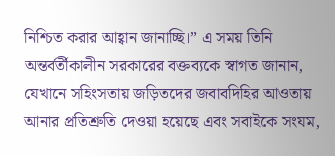নিশ্চিত করার আহ্বান জানাচ্ছি।” এ সময় তিনি অন্তর্বর্তীকালীন সরকারের বক্তব্যকে স্বাগত জানান, যেখানে সহিংসতায় জড়িতদের জবাবদিহির আওতায় আনার প্রতিশ্রুতি দেওয়া হয়েছে এবং সবাইকে সংযম,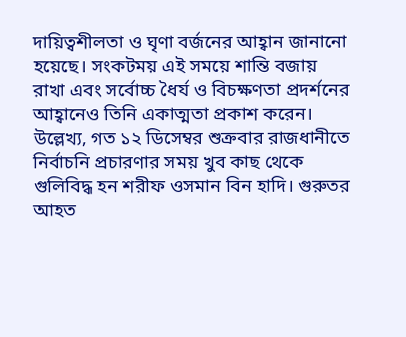দায়িত্বশীলতা ও ঘৃণা বর্জনের আহ্বান জানানো হয়েছে। সংকটময় এই সময়ে শান্তি বজায় রাখা এবং সর্বোচ্চ ধৈর্য ও বিচক্ষণতা প্রদর্শনের আহ্বানেও তিনি একাত্মতা প্রকাশ করেন।
উল্লেখ্য, গত ১২ ডিসেম্বর শুক্রবার রাজধানীতে নির্বাচনি প্রচারণার সময় খুব কাছ থেকে গুলিবিদ্ধ হন শরীফ ওসমান বিন হাদি। গুরুতর আহত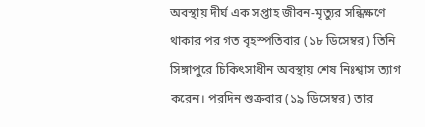অবস্থায় দীর্ঘ এক সপ্তাহ জীবন-মৃত্যুর সন্ধিক্ষণে থাকার পর গত বৃহস্পতিবার (১৮ ডিসেম্বর) তিনি সিঙ্গাপুরে চিকিৎসাধীন অবস্থায় শেষ নিঃশ্বাস ত্যাগ করেন। পরদিন শুক্রবার (১৯ ডিসেম্বর) তার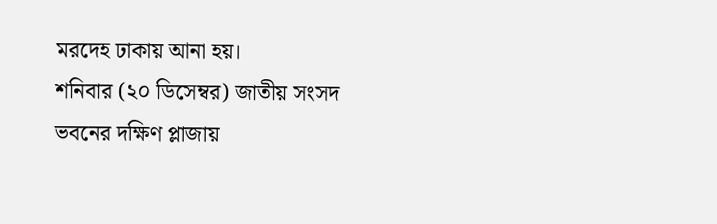মরদেহ ঢাকায় আনা হয়।
শনিবার (২০ ডিসেম্বর) জাতীয় সংসদ ভবনের দক্ষিণ প্লাজায়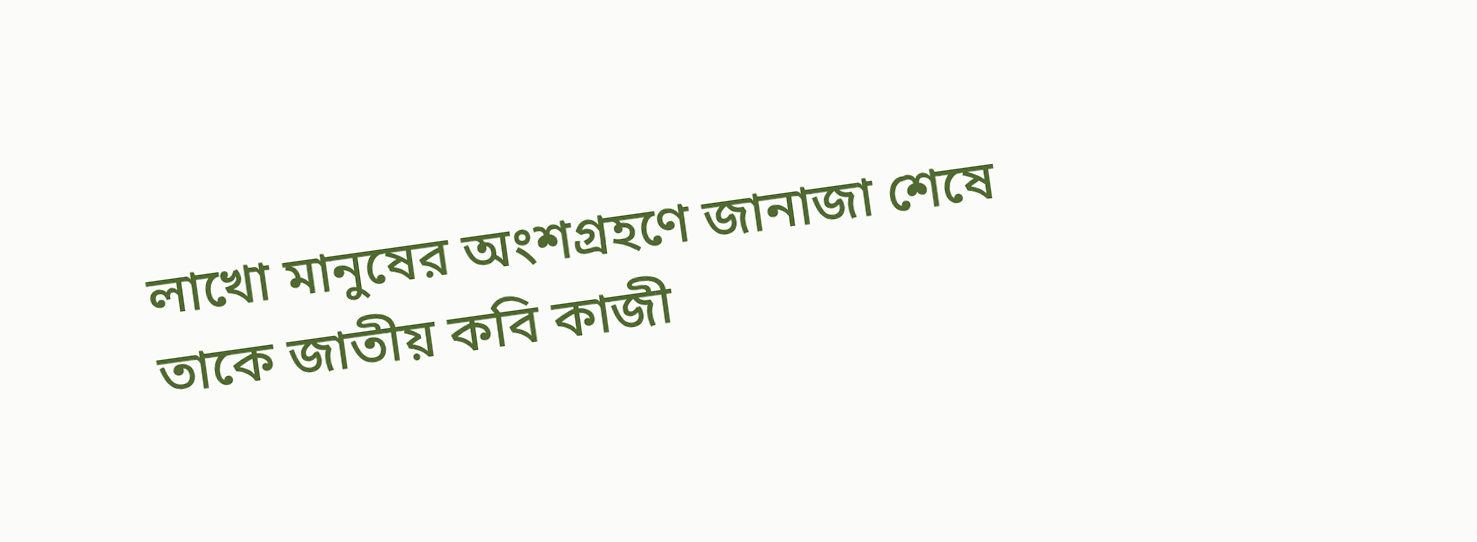লাখো মানুষের অংশগ্রহণে জানাজা শেষে তাকে জাতীয় কবি কাজী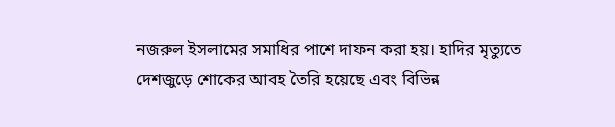নজরুল ইসলামের সমাধির পাশে দাফন করা হয়। হাদির মৃত্যুতে দেশজুড়ে শোকের আবহ তৈরি হয়েছে এবং বিভিন্ন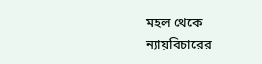মহল থেকে ন্যায়বিচারের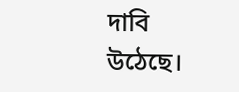দাবি উঠেছে।